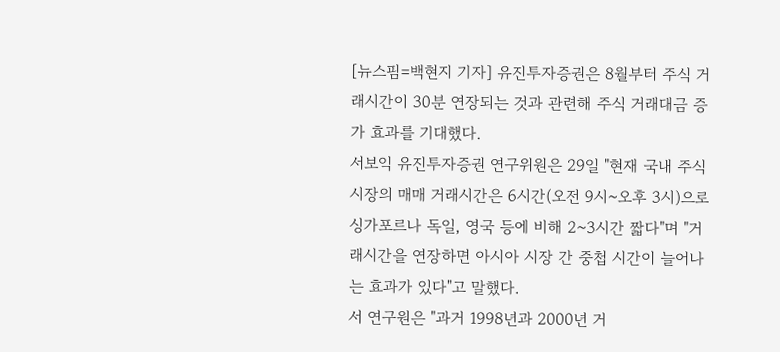[뉴스핌=백현지 기자] 유진투자증권은 8월부터 주식 거래시간이 30분 연장되는 것과 관련해 주식 거래대금 증가 효과를 기대했다.
서보익 유진투자증권 연구위원은 29일 "현재 국내 주식시장의 매매 거래시간은 6시간(오전 9시~오후 3시)으로 싱가포르나 독일, 영국 등에 비해 2~3시간 짧다"며 "거래시간을 연장하면 아시아 시장 간 중첩 시간이 늘어나는 효과가 있다"고 말했다.
서 연구원은 "과거 1998년과 2000년 거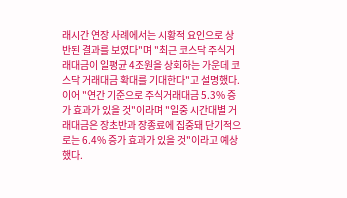래시간 연장 사례에서는 시황적 요인으로 상반된 결과를 보였다"며 "최근 코스닥 주식거래대금이 일평균 4조원을 상회하는 가운데 코스닥 거래대금 확대를 기대한다"고 설명했다.
이어 "연간 기준으로 주식거래대금 5.3% 증가 효과가 있을 것"이라며 "일중 시간대별 거래대금은 장초반과 장종료에 집중돼 단기적으로는 6.4% 증가 효과가 있을 것"이라고 예상했다.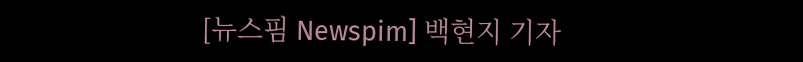[뉴스핌 Newspim] 백현지 기자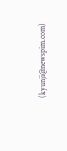(kyunji@newspim.com)